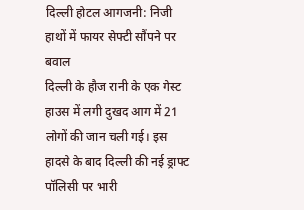दिल्ली होटल आगजनी: निजी हाथों में फायर सेफ्टी सौंपने पर बवाल
दिल्ली के हौज रानी के एक गेस्ट हाउस में लगी दुखद आग में 21 लोगों की जान चली गई। इस हादसे के बाद दिल्ली की नई ड्राफ्ट पॉलिसी पर भारी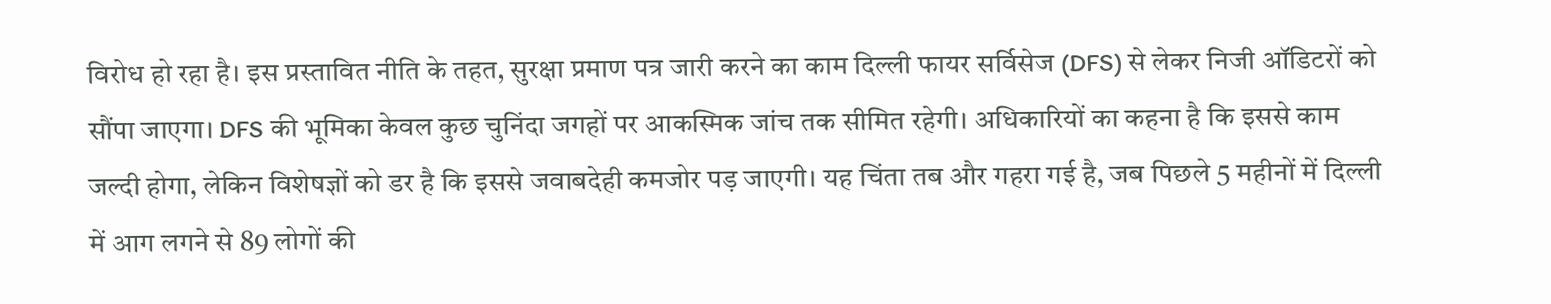विरोध हो रहा है। इस प्रस्तावित नीति के तहत, सुरक्षा प्रमाण पत्र जारी करने का काम दिल्ली फायर सर्विसेज (DFS) से लेकर निजी ऑडिटरों को सौंपा जाएगा। DFS की भूमिका केवल कुछ चुनिंदा जगहों पर आकस्मिक जांच तक सीमित रहेगी। अधिकारियों का कहना है कि इससे काम जल्दी होगा, लेकिन विशेषज्ञों को डर है कि इससे जवाबदेही कमजोर पड़ जाएगी। यह चिंता तब और गहरा गई है, जब पिछले 5 महीनों में दिल्ली में आग लगने से 89 लोगों की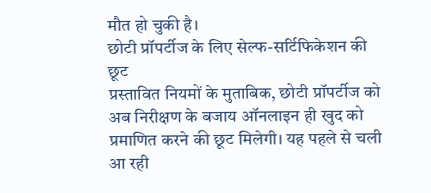मौत हो चुकी है।
छोटी प्रॉपर्टीज के लिए सेल्फ-सर्टिफिकेशन की छूट
प्रस्तावित नियमों के मुताबिक, छोटी प्रॉपर्टीज को अब निरीक्षण के बजाय ऑनलाइन ही खुद को प्रमाणित करने की छूट मिलेगी। यह पहले से चली आ रही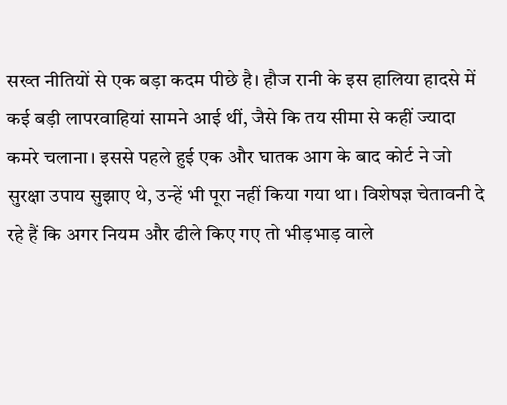सख्त नीतियों से एक बड़ा कदम पीछे है। हौज रानी के इस हालिया हादसे में कई बड़ी लापरवाहियां सामने आई थीं, जैसे कि तय सीमा से कहीं ज्यादा कमरे चलाना। इससे पहले हुई एक और घातक आग के बाद कोर्ट ने जो सुरक्षा उपाय सुझाए थे, उन्हें भी पूरा नहीं किया गया था। विशेषज्ञ चेतावनी दे रहे हैं कि अगर नियम और ढीले किए गए तो भीड़भाड़ वाले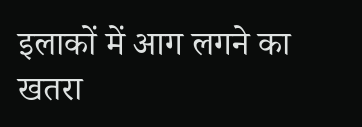इलाकों में आग लगने का खतरा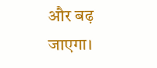और बढ़ जाएगा।